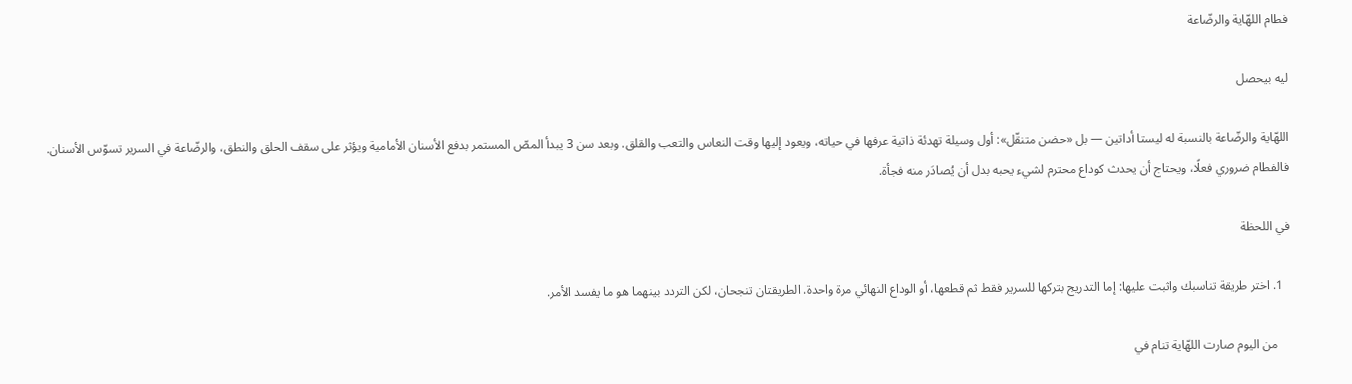فطام اللهّاية والرضّاعة

ليه بيحصل

اللهّاية والرضّاعة بالنسبة له ليستا أداتين — بل «حضن متنقّل»: أول وسيلة تهدئة ذاتية عرفها في حياته، ويعود إليها وقت النعاس والتعب والقلق. وبعد سن 3 يبدأ المصّ المستمر بدفع الأسنان الأمامية ويؤثر على سقف الحلق والنطق، والرضّاعة في السرير تسوّس الأسنان. فالفطام ضروري فعلًا، ويحتاج أن يحدث كوداع محترم لشيء يحبه بدل أن يُصادَر منه فجأة.

في اللحظة

  1. اختر طريقة تناسبك واثبت عليها: إما التدريج بتركها للسرير فقط ثم قطعها، أو الوداع النهائي مرة واحدة. الطريقتان تنجحان، لكن التردد بينهما هو ما يفسد الأمر.

    من اليوم صارت اللهّاية تنام في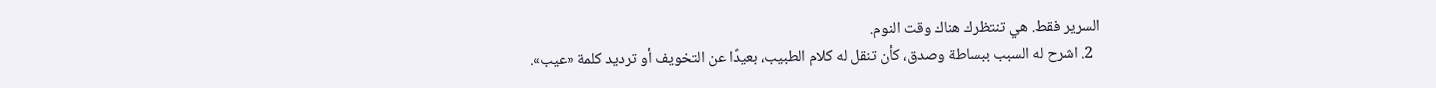السرير فقط. هي تنتظرك هناك وقت النوم.
  2. اشرح له السبب ببساطة وصدق، كأن تنقل له كلام الطبيب، بعيدًا عن التخويف أو ترديد كلمة «عيب».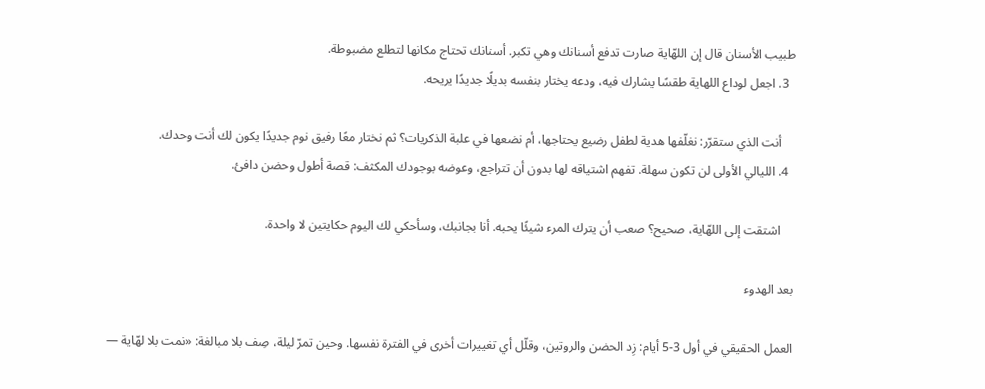طبيب الأسنان قال إن اللهّاية صارت تدفع أسنانك وهي تكبر. أسنانك تحتاج مكانها لتطلع مضبوطة.
  3. اجعل لوداع اللهاية طقسًا يشارك فيه، ودعه يختار بنفسه بديلًا جديدًا يريحه.

    أنت الذي ستقرّر: نغلّفها هدية لطفل رضيع يحتاجها، أم نضعها في علبة الذكريات؟ ثم نختار معًا رفيق نوم جديدًا يكون لك أنت وحدك.
  4. الليالي الأولى لن تكون سهلة. تفهم اشتياقه لها بدون أن تتراجع، وعوضه بوجودك المكثف: قصة أطول وحضن دافئ.

    اشتقت إلى اللهّاية، صحيح؟ صعب أن يترك المرء شيئًا يحبه. أنا بجانبك، وسأحكي لك اليوم حكايتين لا واحدة.

بعد الهدوء

العمل الحقيقي في أول 3-5 أيام: زِد الحضن والروتين، وقلّل أي تغييرات أخرى في الفترة نفسها. وحين تمرّ ليلة، صِف بلا مبالغة: «نمت بلا لهّاية —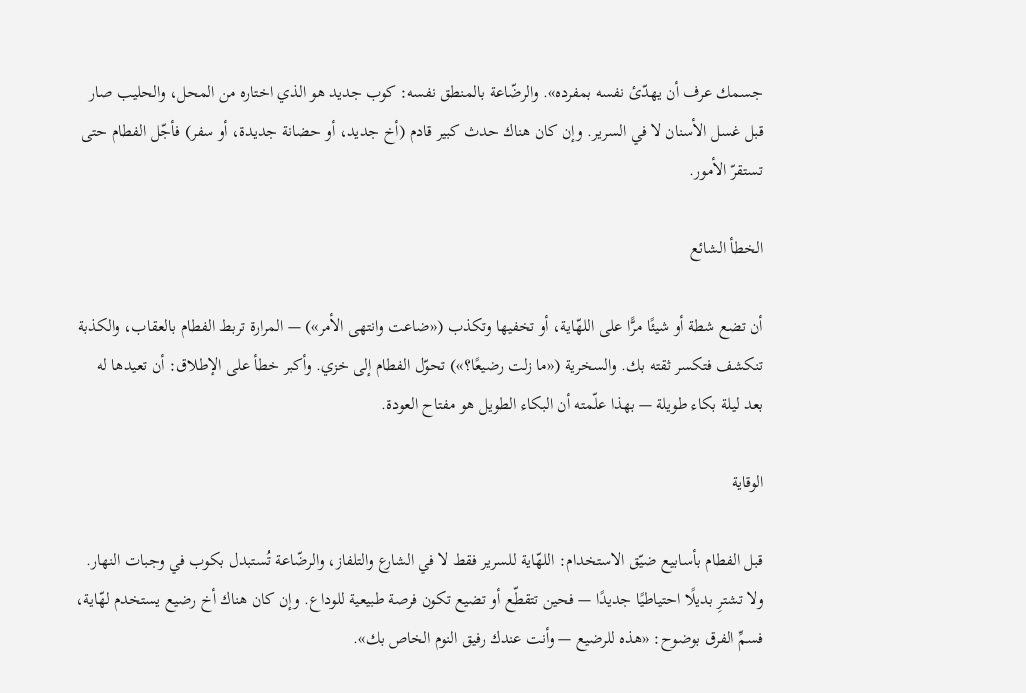جسمك عرف أن يهدّئ نفسه بمفرده». والرضّاعة بالمنطق نفسه: كوب جديد هو الذي اختاره من المحل، والحليب صار قبل غسل الأسنان لا في السرير. وإن كان هناك حدث كبير قادم (أخ جديد، أو حضانة جديدة، أو سفر) فأجّل الفطام حتى تستقرّ الأمور.

الخطأ الشائع

أن تضع شطة أو شيئًا مرًّا على اللهّاية، أو تخفيها وتكذب («ضاعت وانتهى الأمر») — المرارة تربط الفطام بالعقاب، والكذبة تنكشف فتكسر ثقته بك. والسخرية («ما زلت رضيعًا؟») تحوّل الفطام إلى خزي. وأكبر خطأ على الإطلاق: أن تعيدها له بعد ليلة بكاء طويلة — بهذا علّمته أن البكاء الطويل هو مفتاح العودة.

الوقاية

قبل الفطام بأسابيع ضيّق الاستخدام: اللهّاية للسرير فقط لا في الشارع والتلفاز، والرضّاعة تُستبدل بكوب في وجبات النهار. ولا تشترِ بديلًا احتياطيًا جديدًا — فحين تتقطّع أو تضيع تكون فرصة طبيعية للوداع. وإن كان هناك أخ رضيع يستخدم لهّاية، فسمِّ الفرق بوضوح: «هذه للرضيع — وأنت عندك رفيق النوم الخاص بك».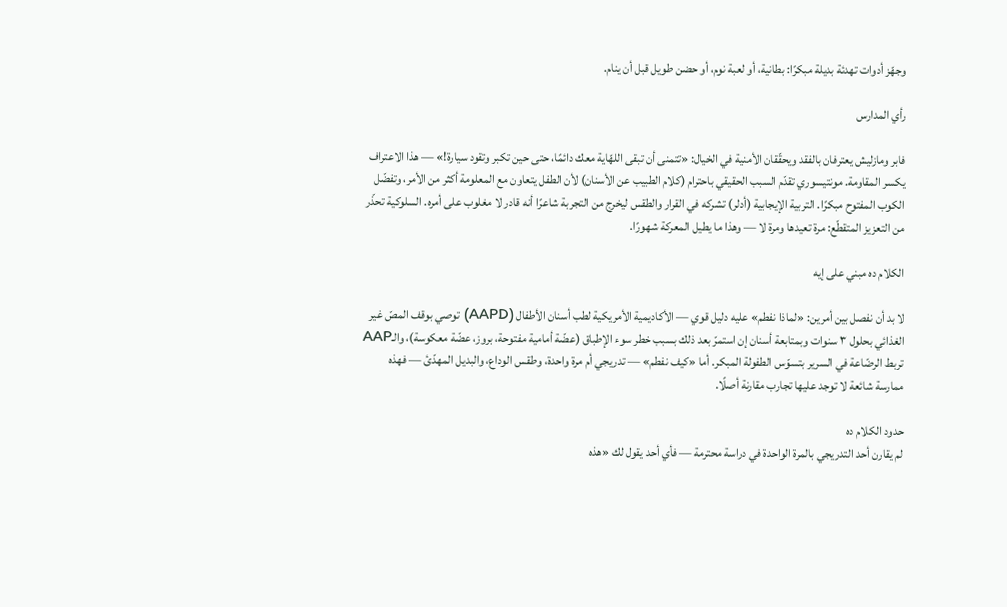وجهّز أدوات تهدئة بديلة مبكرًا: بطانية، أو لعبة نوم، أو حضن طويل قبل أن ينام.

رأي المدارس

فابر ومازليش يعترفان بالفقد ويحقّقان الأمنية في الخيال: «تتمنى أن تبقى اللهّاية معك دائمًا، حتى حين تكبر وتقود سيارة!» — هذا الاعتراف يكسر المقاومة. مونتيسوري تقدّم السبب الحقيقي باحترام (كلام الطبيب عن الأسنان) لأن الطفل يتعاون مع المعلومة أكثر من الأمر، وتفضّل الكوب المفتوح مبكرًا. التربية الإيجابية (أدلر) تشركه في القرار والطقس ليخرج من التجربة شاعرًا أنه قادر لا مغلوب على أمره. السلوكية تحذّر من التعزيز المتقطّع: مرة تعيدها ومرة لا — وهذا ما يطيل المعركة شهورًا.

الكلام ده مبني على إيه

لا بد أن نفصل بين أمرين: «لماذا نفطم» عليه دليل قوي — الأكاديمية الأمريكية لطب أسنان الأطفال (AAPD) توصي بوقف المصّ غير الغذائي بحلول ٣ سنوات وبمتابعة أسنان إن استمرّ بعد ذلك بسبب خطر سوء الإطباق (عضّة أمامية مفتوحة، بروز، عضّة معكوسة)، والـAAP تربط الرضّاعة في السرير بتسوّس الطفولة المبكر. أما «كيف نفطم» — تدريجي أم مرة واحدة، وطقس الوداع، والبديل المهدّئ — فهذه ممارسة شائعة لا توجد عليها تجارب مقارنة أصلًا.

حدود الكلام ده
لم يقارن أحد التدريجي بالمرة الواحدة في دراسة محترمة — فأي أحد يقول لك «هذه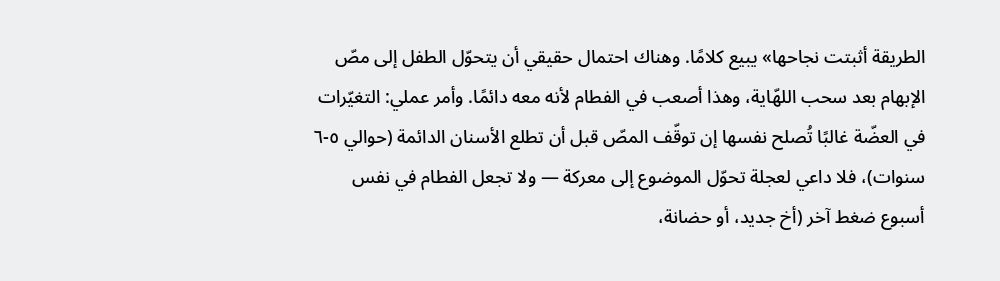الطريقة أثبتت نجاحها» يبيع كلامًا. وهناك احتمال حقيقي أن يتحوّل الطفل إلى مصّ الإبهام بعد سحب اللهّاية، وهذا أصعب في الفطام لأنه معه دائمًا. وأمر عملي: التغيّرات في العضّة غالبًا تُصلح نفسها إن توقّف المصّ قبل أن تطلع الأسنان الدائمة (حوالي ٥-٦ سنوات)، فلا داعي لعجلة تحوّل الموضوع إلى معركة — ولا تجعل الفطام في نفس أسبوع ضغط آخر (أخ جديد، أو حضانة،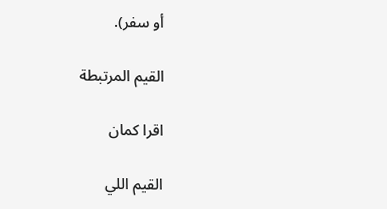أو سفر).

القيم المرتبطة

اقرا كمان

القيم اللي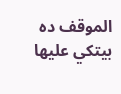الموقف ده بيتكي عليها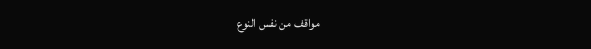مواقف من نفس النوع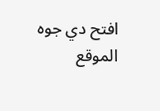افتح دي جوه الموقع